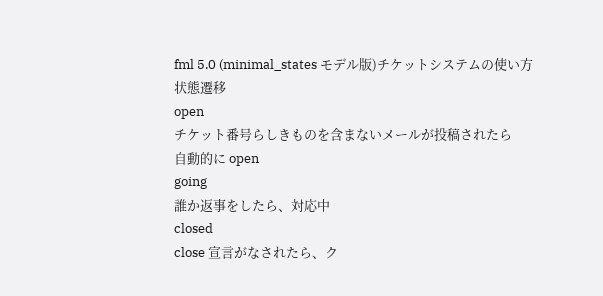fml 5.0 (minimal_states モデル版)チケットシステムの使い方
状態遷移
open
チケット番号らしきものを含まないメールが投稿されたら
自動的に open
going
誰か返事をしたら、対応中
closed
close 宣言がなされたら、ク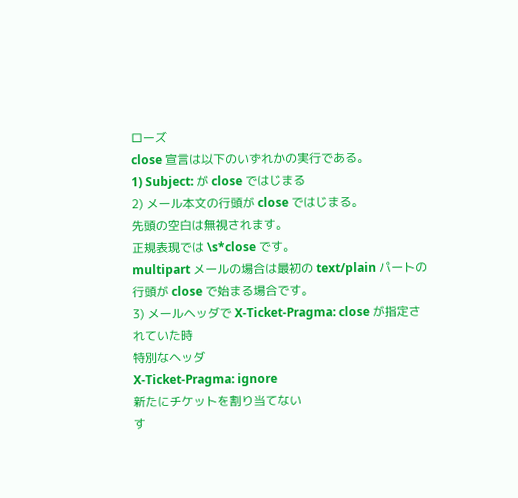ローズ
close 宣言は以下のいずれかの実行である。
1) Subject: が close ではじまる
2) メール本文の行頭が close ではじまる。
先頭の空白は無視されます。
正規表現では \s*close です。
multipart メールの場合は最初の text/plain パートの
行頭が close で始まる場合です。
3) メールヘッダで X-Ticket-Pragma: close が指定されていた時
特別なヘッダ
X-Ticket-Pragma: ignore
新たにチケットを割り当てない
す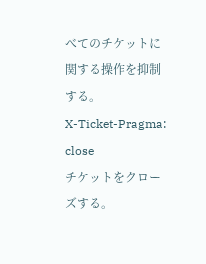べてのチケットに関する操作を抑制する。
X-Ticket-Pragma: close
チケットをクローズする。